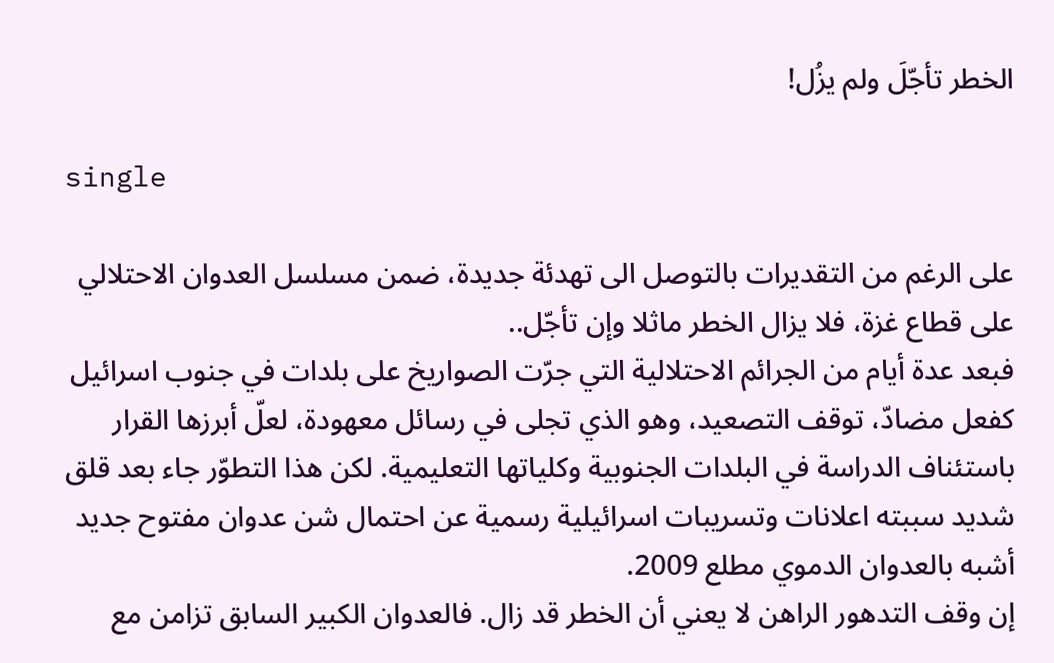الخطر تأجّلَ ولم يزُل!

single

على الرغم من التقديرات بالتوصل الى تهدئة جديدة، ضمن مسلسل العدوان الاحتلالي على قطاع غزة، فلا يزال الخطر ماثلا وإن تأجّل..
فبعد عدة أيام من الجرائم الاحتلالية التي جرّت الصواريخ على بلدات في جنوب اسرائيل  كفعل مضادّ، توقف التصعيد، وهو الذي تجلى في رسائل معهودة، لعلّ أبرزها القرار باستئناف الدراسة في البلدات الجنوبية وكلياتها التعليمية. لكن هذا التطوّر جاء بعد قلق شديد سببته اعلانات وتسريبات اسرائيلية رسمية عن احتمال شن عدوان مفتوح جديد أشبه بالعدوان الدموي مطلع 2009.
إن وقف التدهور الراهن لا يعني أن الخطر قد زال. فالعدوان الكبير السابق تزامن مع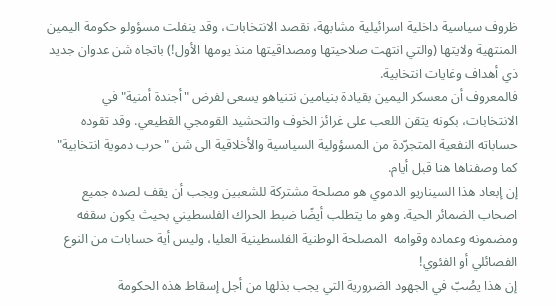ظروف سياسية داخلية اسرائيلية مشابهة، نقصد الانتخابات، وقد ينفلت مسؤولو حكومة اليمين المنتهية ولايتها (والتي انتهت صلاحيتها ومصداقيتها منذ يومها الأول!) باتجاه شن عدوان جديد ذي أهداف وغايات انتخابية.
فالمعروف أن معسكر اليمين بقيادة بنيامين نتنياهو يسعى لفرض "أجندة أمنية" في الانتخابات، بكونه يتقن اللعب على غرائز الخوف والتحشيد القومجي القطيعي. وقد تقوده حساباته النفعية المتجرّدة من المسؤولية السياسية والأخلاقية الى شن "حرب دموية انتخابية" كما وصفناها هنا قبل أيام.
إن إبعاد هذا السيناريو الدموي هو مصلحة مشتركة للشعبين ويجب أن يقف لصده جميع اصحاب الضمائر الحية. وهو ما يتطلب أيضًا ضبط الحراك الفلسطيني بحيث يكون سقفه ومضمونه وعماده وقوامه  المصلحة الوطنية الفلسطينية العليا، وليس أية حسابات من النوع الفصائلي أو الفئوي!
إن هذا يصُبّ في الجهود الضرورية التي يجب بذلها من أجل إسقاط هذه الحكومة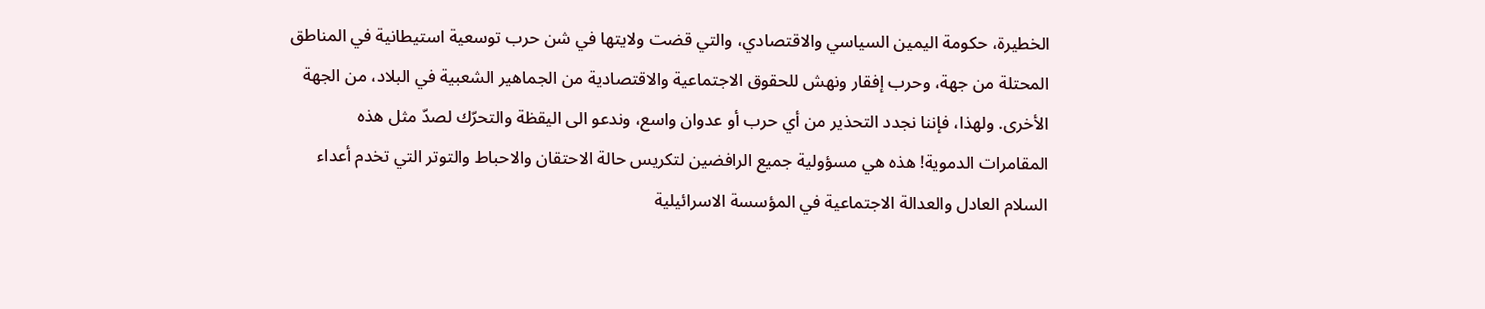الخطيرة، حكومة اليمين السياسي والاقتصادي، والتي قضت ولايتها في شن حرب توسعية استيطانية في المناطق المحتلة من جهة، وحرب إفقار ونهش للحقوق الاجتماعية والاقتصادية من الجماهير الشعبية في البلاد، من الجهة الأخرى. ولهذا، فإننا نجدد التحذير من أي حرب أو عدوان واسع، وندعو الى اليقظة والتحرّك لصدّ مثل هذه المقامرات الدموية! هذه هي مسؤولية جميع الرافضين لتكريس حالة الاحتقان والاحباط والتوتر التي تخدم أعداء السلام العادل والعدالة الاجتماعية في المؤسسة الاسرائيلية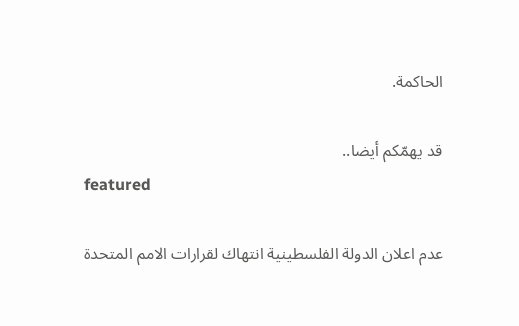الحاكمة.

قد يهمّكم أيضا..
featured

عدم اعلان الدولة الفلسطينية انتهاك لقرارات الامم المتحدة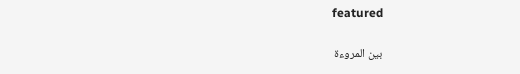featured

بين المروءة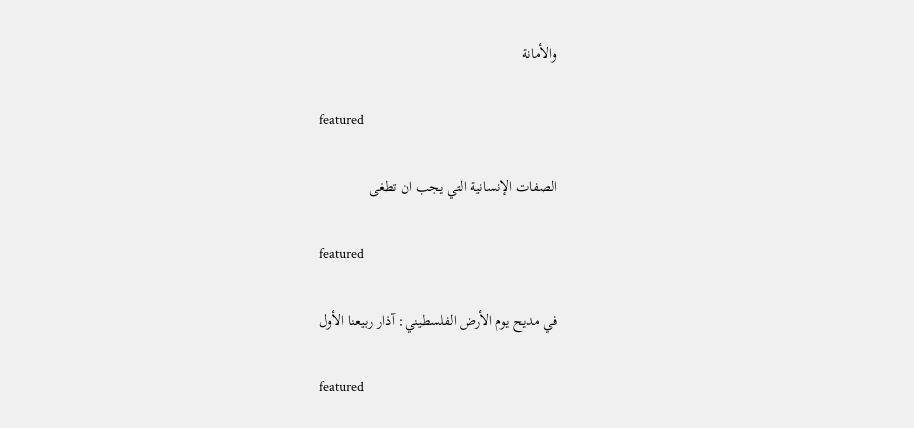والأمانة

featured

الصفات الإنسانية التي يجب ان تطغى

featured

في مديح يوم الأرض الفلسطيني: آذار ربيعنا الأول

featured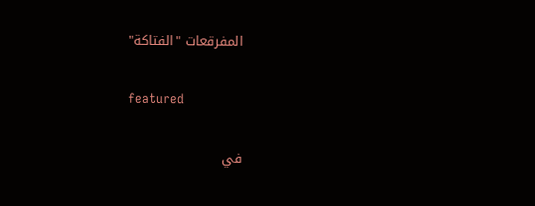المفرقعات "الفتاكة"

featured

في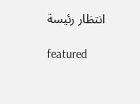انتظار رئيسة

featured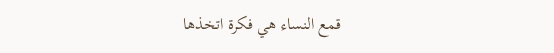قمع النساء هي فكرة اتخذها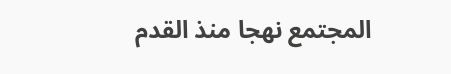المجتمع نهجا منذ القدم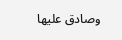وصادق عليها